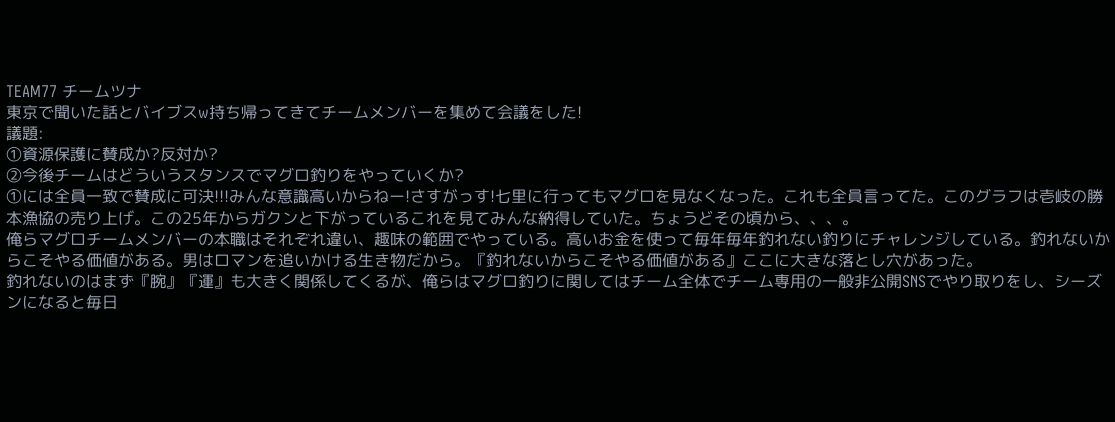TEAM77 チームツナ
東京で聞いた話とバイブスw持ち帰ってきてチームメンバーを集めて会議をした!
議題:
①資源保護に賛成か?反対か?
②今後チームはどういうスタンスでマグロ釣りをやっていくか?
①には全員一致で賛成に可決!!!みんな意識高いからねー!さすがっす!七里に行ってもマグロを見なくなった。これも全員言ってた。このグラフは壱岐の勝本漁協の売り上げ。この25年からガクンと下がっているこれを見てみんな納得していた。ちょうどその頃から、、、。
俺らマグロチームメンバーの本職はそれぞれ違い、趣味の範囲でやっている。高いお金を使って毎年毎年釣れない釣りにチャレンジしている。釣れないからこそやる価値がある。男はロマンを追いかける生き物だから。『釣れないからこそやる価値がある』ここに大きな落とし穴があった。
釣れないのはまず『腕』『運』も大きく関係してくるが、俺らはマグロ釣りに関してはチーム全体でチーム専用の一般非公開SNSでやり取りをし、シーズンになると毎日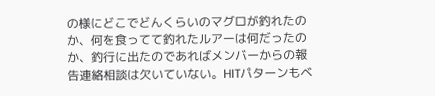の様にどこでどんくらいのマグロが釣れたのか、何を食ってて釣れたルアーは何だったのか、釣行に出たのであればメンバーからの報告連絡相談は欠いていない。HITパターンもベ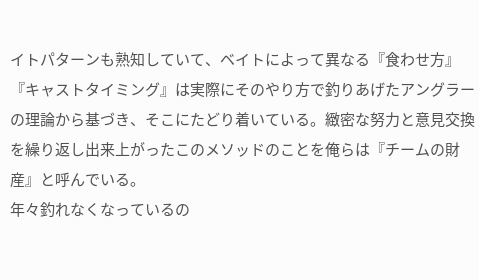イトパターンも熟知していて、ベイトによって異なる『食わせ方』『キャストタイミング』は実際にそのやり方で釣りあげたアングラーの理論から基づき、そこにたどり着いている。緻密な努力と意見交換を繰り返し出来上がったこのメソッドのことを俺らは『チームの財産』と呼んでいる。
年々釣れなくなっているの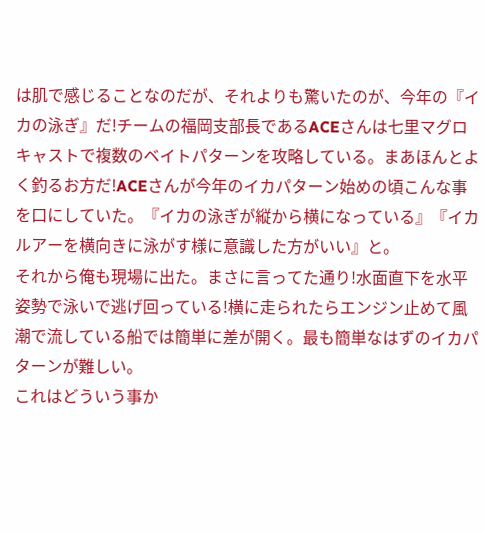は肌で感じることなのだが、それよりも驚いたのが、今年の『イカの泳ぎ』だ!チームの福岡支部長であるACEさんは七里マグロキャストで複数のベイトパターンを攻略している。まあほんとよく釣るお方だ!ACEさんが今年のイカパターン始めの頃こんな事を口にしていた。『イカの泳ぎが縦から横になっている』『イカルアーを横向きに泳がす様に意識した方がいい』と。
それから俺も現場に出た。まさに言ってた通り!水面直下を水平姿勢で泳いで逃げ回っている!横に走られたらエンジン止めて風潮で流している船では簡単に差が開く。最も簡単なはずのイカパターンが難しい。
これはどういう事か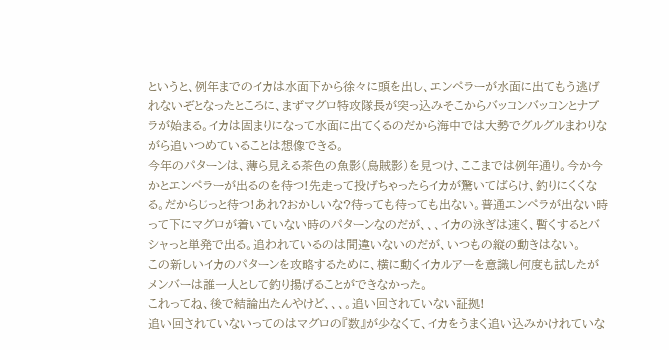というと、例年までのイカは水面下から徐々に頭を出し、エンペラーが水面に出てもう逃げれないぞとなったところに、まずマグロ特攻隊長が突っ込みそこからバッコンバッコンとナブラが始まる。イカは固まりになって水面に出てくるのだから海中では大勢でグルグルまわりながら追いつめていることは想像できる。
今年のパターンは、薄ら見える茶色の魚影(烏賊影)を見つけ、ここまでは例年通り。今か今かとエンペラーが出るのを待つ!先走って投げちゃったらイカが驚いてばらけ、釣りにくくなる。だからじっと待つ!あれ?おかしいな?待っても待っても出ない。普通エンペラが出ない時って下にマグロが着いていない時のパターンなのだが、、、イカの泳ぎは速く、暫くするとバシャっと単発で出る。追われているのは間違いないのだが、いつもの縦の動きはない。
この新しいイカのパターンを攻略するために、横に動くイカルアーを意識し何度も試したがメンバーは誰一人として釣り揚げることができなかった。
これってね、後で結論出たんやけど、、、。追い回されていない証拠!
追い回されていないってのはマグロの『数』が少なくて、イカをうまく追い込みかけれていな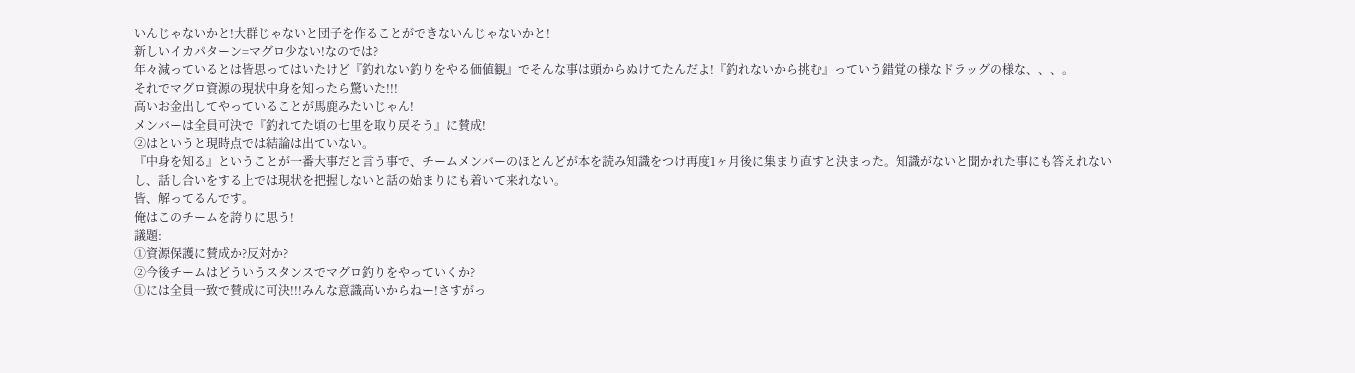いんじゃないかと!大群じゃないと団子を作ることができないんじゃないかと!
新しいイカパターン=マグロ少ない!なのでは?
年々減っているとは皆思ってはいたけど『釣れない釣りをやる価値観』でそんな事は頭からぬけてたんだよ!『釣れないから挑む』っていう錯覚の様なドラッグの様な、、、。
それでマグロ資源の現状中身を知ったら驚いた!!!
高いお金出してやっていることが馬鹿みたいじゃん!
メンバーは全員可決で『釣れてた頃の七里を取り戻そう』に賛成!
②はというと現時点では結論は出ていない。
『中身を知る』ということが一番大事だと言う事で、チームメンバーのほとんどが本を読み知識をつけ再度1ヶ月後に集まり直すと決まった。知識がないと聞かれた事にも答えれないし、話し合いをする上では現状を把握しないと話の始まりにも着いて来れない。
皆、解ってるんです。
俺はこのチームを誇りに思う!
議題:
①資源保護に賛成か?反対か?
②今後チームはどういうスタンスでマグロ釣りをやっていくか?
①には全員一致で賛成に可決!!!みんな意識高いからねー!さすがっ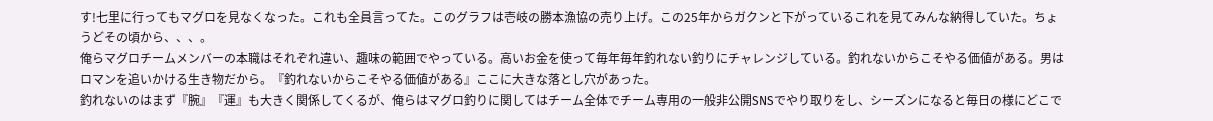す!七里に行ってもマグロを見なくなった。これも全員言ってた。このグラフは壱岐の勝本漁協の売り上げ。この25年からガクンと下がっているこれを見てみんな納得していた。ちょうどその頃から、、、。
俺らマグロチームメンバーの本職はそれぞれ違い、趣味の範囲でやっている。高いお金を使って毎年毎年釣れない釣りにチャレンジしている。釣れないからこそやる価値がある。男はロマンを追いかける生き物だから。『釣れないからこそやる価値がある』ここに大きな落とし穴があった。
釣れないのはまず『腕』『運』も大きく関係してくるが、俺らはマグロ釣りに関してはチーム全体でチーム専用の一般非公開SNSでやり取りをし、シーズンになると毎日の様にどこで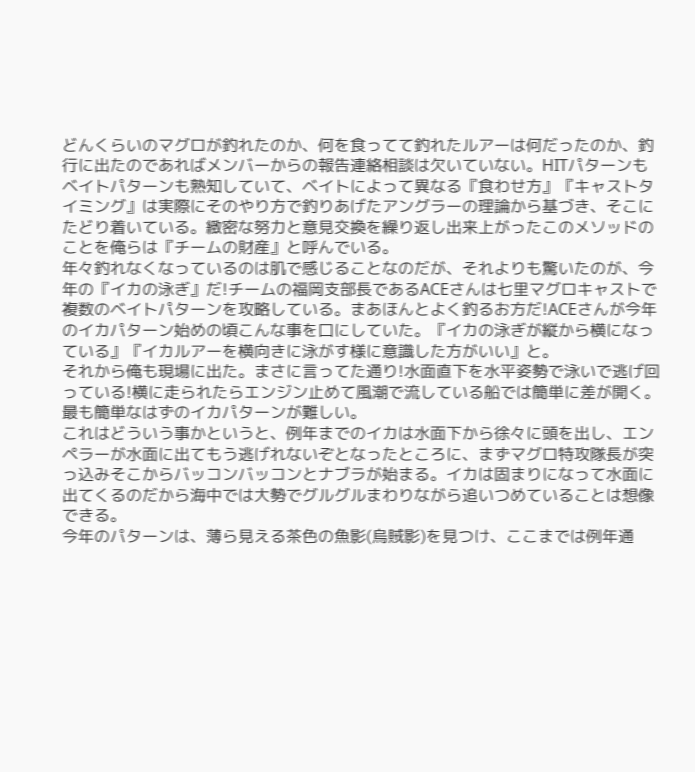どんくらいのマグロが釣れたのか、何を食ってて釣れたルアーは何だったのか、釣行に出たのであればメンバーからの報告連絡相談は欠いていない。HITパターンもベイトパターンも熟知していて、ベイトによって異なる『食わせ方』『キャストタイミング』は実際にそのやり方で釣りあげたアングラーの理論から基づき、そこにたどり着いている。緻密な努力と意見交換を繰り返し出来上がったこのメソッドのことを俺らは『チームの財産』と呼んでいる。
年々釣れなくなっているのは肌で感じることなのだが、それよりも驚いたのが、今年の『イカの泳ぎ』だ!チームの福岡支部長であるACEさんは七里マグロキャストで複数のベイトパターンを攻略している。まあほんとよく釣るお方だ!ACEさんが今年のイカパターン始めの頃こんな事を口にしていた。『イカの泳ぎが縦から横になっている』『イカルアーを横向きに泳がす様に意識した方がいい』と。
それから俺も現場に出た。まさに言ってた通り!水面直下を水平姿勢で泳いで逃げ回っている!横に走られたらエンジン止めて風潮で流している船では簡単に差が開く。最も簡単なはずのイカパターンが難しい。
これはどういう事かというと、例年までのイカは水面下から徐々に頭を出し、エンペラーが水面に出てもう逃げれないぞとなったところに、まずマグロ特攻隊長が突っ込みそこからバッコンバッコンとナブラが始まる。イカは固まりになって水面に出てくるのだから海中では大勢でグルグルまわりながら追いつめていることは想像できる。
今年のパターンは、薄ら見える茶色の魚影(烏賊影)を見つけ、ここまでは例年通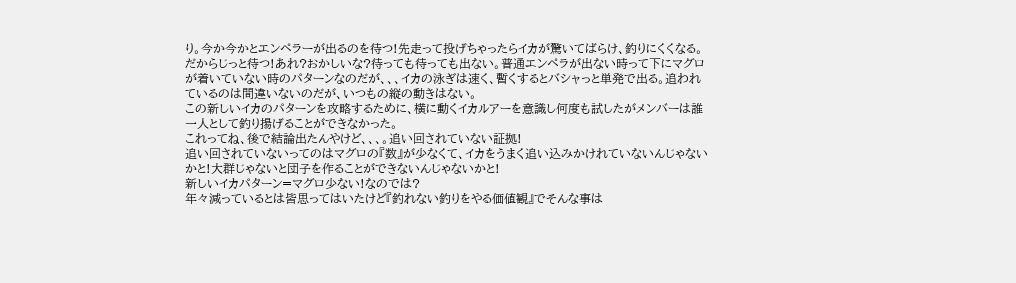り。今か今かとエンペラーが出るのを待つ!先走って投げちゃったらイカが驚いてばらけ、釣りにくくなる。だからじっと待つ!あれ?おかしいな?待っても待っても出ない。普通エンペラが出ない時って下にマグロが着いていない時のパターンなのだが、、、イカの泳ぎは速く、暫くするとバシャっと単発で出る。追われているのは間違いないのだが、いつもの縦の動きはない。
この新しいイカのパターンを攻略するために、横に動くイカルアーを意識し何度も試したがメンバーは誰一人として釣り揚げることができなかった。
これってね、後で結論出たんやけど、、、。追い回されていない証拠!
追い回されていないってのはマグロの『数』が少なくて、イカをうまく追い込みかけれていないんじゃないかと!大群じゃないと団子を作ることができないんじゃないかと!
新しいイカパターン=マグロ少ない!なのでは?
年々減っているとは皆思ってはいたけど『釣れない釣りをやる価値観』でそんな事は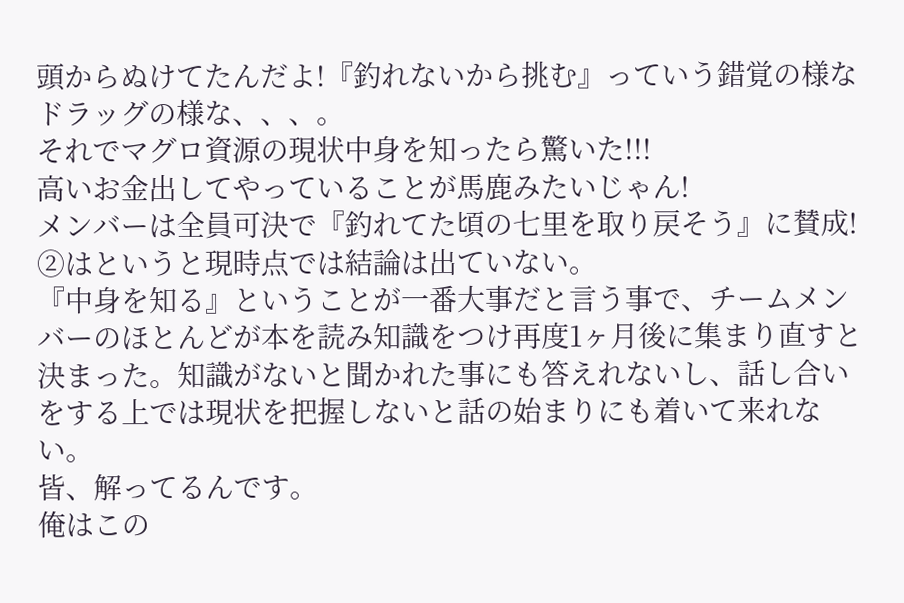頭からぬけてたんだよ!『釣れないから挑む』っていう錯覚の様なドラッグの様な、、、。
それでマグロ資源の現状中身を知ったら驚いた!!!
高いお金出してやっていることが馬鹿みたいじゃん!
メンバーは全員可決で『釣れてた頃の七里を取り戻そう』に賛成!
②はというと現時点では結論は出ていない。
『中身を知る』ということが一番大事だと言う事で、チームメンバーのほとんどが本を読み知識をつけ再度1ヶ月後に集まり直すと決まった。知識がないと聞かれた事にも答えれないし、話し合いをする上では現状を把握しないと話の始まりにも着いて来れない。
皆、解ってるんです。
俺はこの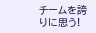チームを誇りに思う!